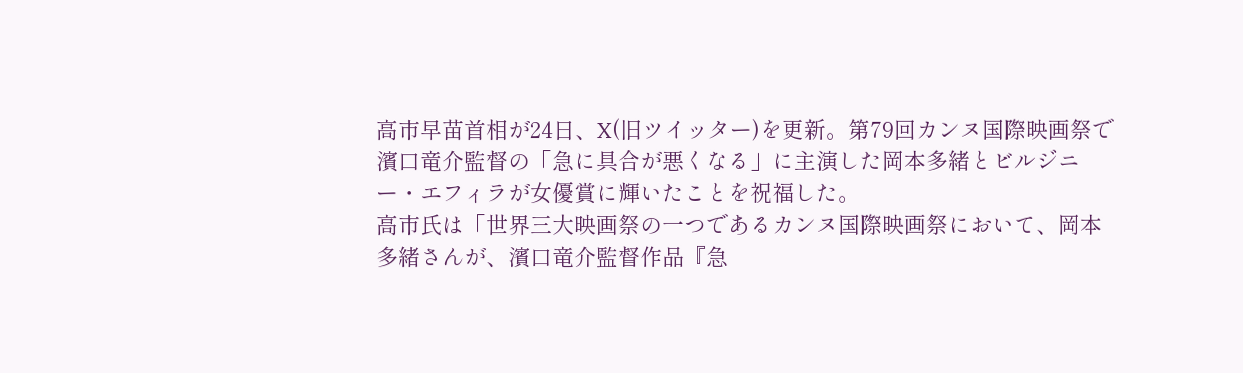高市早苗首相が24日、X(旧ツイッター)を更新。第79回カンヌ国際映画祭で濱口竜介監督の「急に具合が悪くなる」に主演した岡本多緒とビルジニー・エフィラが女優賞に輝いたことを祝福した。
高市氏は「世界三大映画祭の一つであるカンヌ国際映画祭において、岡本多緒さんが、濱口竜介監督作品『急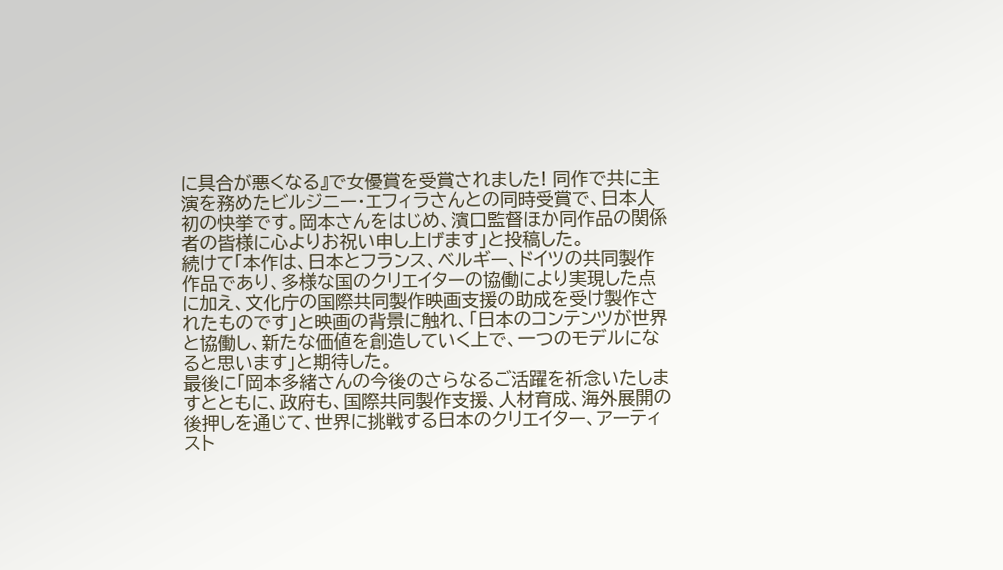に具合が悪くなる』で女優賞を受賞されました! 同作で共に主演を務めたビルジニー・エフィラさんとの同時受賞で、日本人初の快挙です。岡本さんをはじめ、濱口監督ほか同作品の関係者の皆様に心よりお祝い申し上げます」と投稿した。
続けて「本作は、日本とフランス、ベルギー、ドイツの共同製作作品であり、多様な国のクリエイターの協働により実現した点に加え、文化庁の国際共同製作映画支援の助成を受け製作されたものです」と映画の背景に触れ、「日本のコンテンツが世界と協働し、新たな価値を創造していく上で、一つのモデルになると思います」と期待した。
最後に「岡本多緒さんの今後のさらなるご活躍を祈念いたしますとともに、政府も、国際共同製作支援、人材育成、海外展開の後押しを通じて、世界に挑戦する日本のクリエイター、アーティスト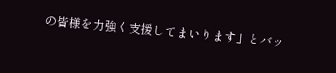の皆様を力強く支援してまいります」とバッ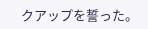クアップを誓った。